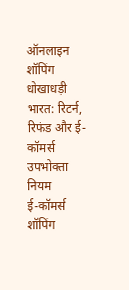ऑनलाइन शॉपिंग धोखाधड़ी भारत: रिटर्न, रिफंड और ई-कॉमर्स उपभोक्ता नियम
ई-कॉमर्स शॉपिंग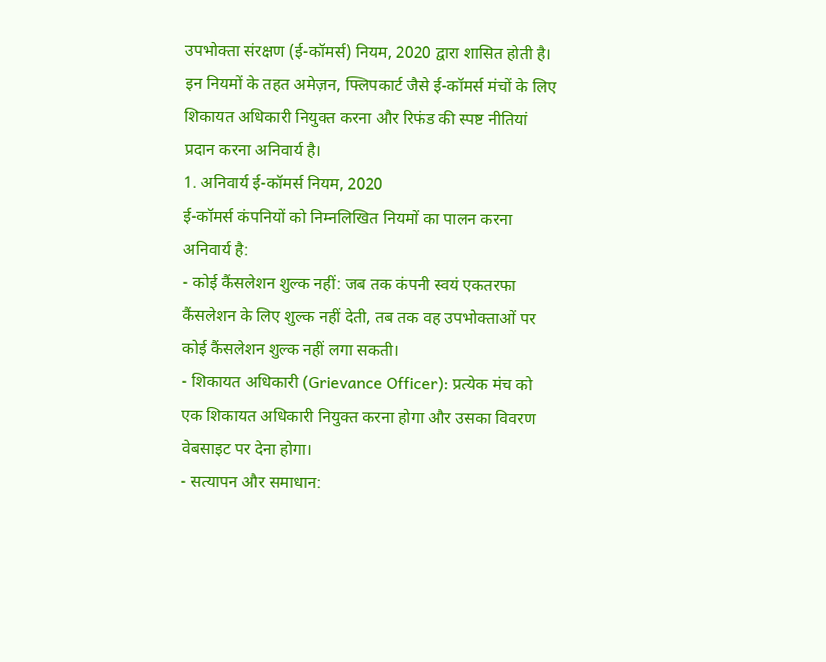उपभोक्ता संरक्षण (ई-कॉमर्स) नियम, 2020 द्वारा शासित होती है। इन नियमों के तहत अमेज़न, फ्लिपकार्ट जैसे ई-कॉमर्स मंचों के लिए शिकायत अधिकारी नियुक्त करना और रिफंड की स्पष्ट नीतियां प्रदान करना अनिवार्य है।
1. अनिवार्य ई-कॉमर्स नियम, 2020
ई-कॉमर्स कंपनियों को निम्नलिखित नियमों का पालन करना अनिवार्य है:
- कोई कैंसलेशन शुल्क नहीं: जब तक कंपनी स्वयं एकतरफा कैंसलेशन के लिए शुल्क नहीं देती, तब तक वह उपभोक्ताओं पर कोई कैंसलेशन शुल्क नहीं लगा सकती।
- शिकायत अधिकारी (Grievance Officer): प्रत्येक मंच को एक शिकायत अधिकारी नियुक्त करना होगा और उसका विवरण वेबसाइट पर देना होगा।
- सत्यापन और समाधान: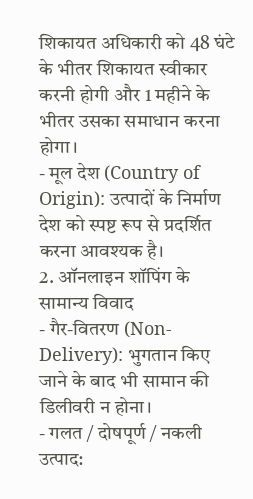शिकायत अधिकारी को 48 घंटे के भीतर शिकायत स्वीकार करनी होगी और 1 महीने के भीतर उसका समाधान करना होगा।
- मूल देश (Country of Origin): उत्पादों के निर्माण देश को स्पष्ट रूप से प्रदर्शित करना आवश्यक है।
2. ऑनलाइन शॉपिंग के सामान्य विवाद
- गैर-वितरण (Non-Delivery): भुगतान किए जाने के बाद भी सामान की डिलीवरी न होना।
- गलत / दोषपूर्ण / नकली उत्पाद: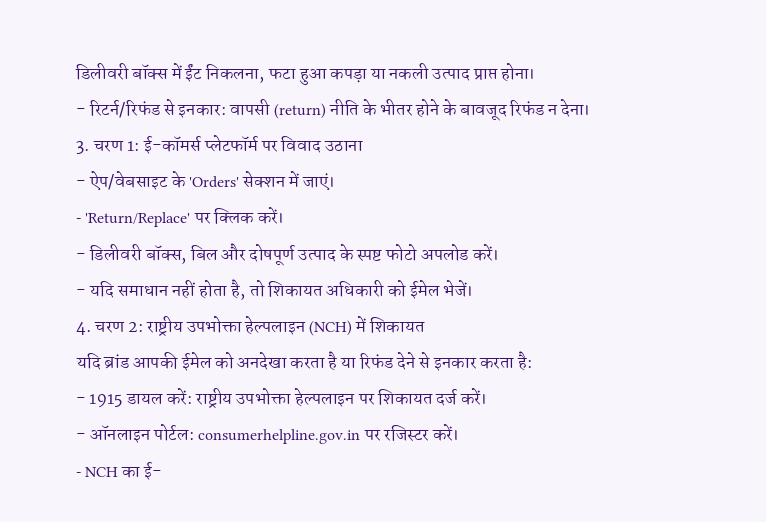डिलीवरी बॉक्स में ईंट निकलना, फटा हुआ कपड़ा या नकली उत्पाद प्राप्त होना।
- रिटर्न/रिफंड से इनकार: वापसी (return) नीति के भीतर होने के बावजूद रिफंड न देना।
3. चरण 1: ई-कॉमर्स प्लेटफॉर्म पर विवाद उठाना
- ऐप/वेबसाइट के 'Orders' सेक्शन में जाएं।
- 'Return/Replace' पर क्लिक करें।
- डिलीवरी बॉक्स, बिल और दोषपूर्ण उत्पाद के स्पष्ट फोटो अपलोड करें।
- यदि समाधान नहीं होता है, तो शिकायत अधिकारी को ईमेल भेजें।
4. चरण 2: राष्ट्रीय उपभोक्ता हेल्पलाइन (NCH) में शिकायत
यदि ब्रांड आपकी ईमेल को अनदेखा करता है या रिफंड देने से इनकार करता है:
- 1915 डायल करें: राष्ट्रीय उपभोक्ता हेल्पलाइन पर शिकायत दर्ज करें।
- ऑनलाइन पोर्टल: consumerhelpline.gov.in पर रजिस्टर करें।
- NCH का ई-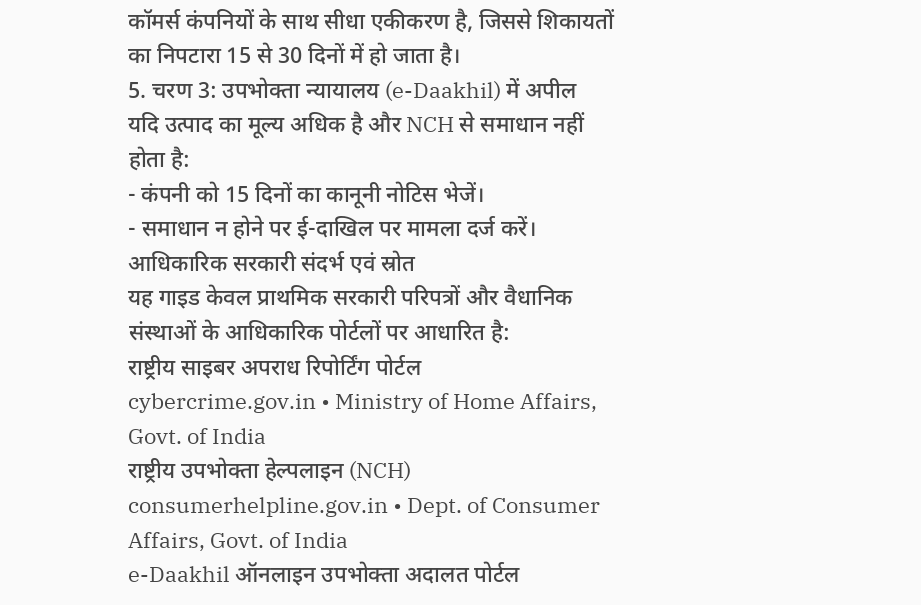कॉमर्स कंपनियों के साथ सीधा एकीकरण है, जिससे शिकायतों का निपटारा 15 से 30 दिनों में हो जाता है।
5. चरण 3: उपभोक्ता न्यायालय (e-Daakhil) में अपील
यदि उत्पाद का मूल्य अधिक है और NCH से समाधान नहीं होता है:
- कंपनी को 15 दिनों का कानूनी नोटिस भेजें।
- समाधान न होने पर ई-दाखिल पर मामला दर्ज करें।
आधिकारिक सरकारी संदर्भ एवं स्रोत
यह गाइड केवल प्राथमिक सरकारी परिपत्रों और वैधानिक संस्थाओं के आधिकारिक पोर्टलों पर आधारित है:
राष्ट्रीय साइबर अपराध रिपोर्टिंग पोर्टल
cybercrime.gov.in • Ministry of Home Affairs, Govt. of India
राष्ट्रीय उपभोक्ता हेल्पलाइन (NCH)
consumerhelpline.gov.in • Dept. of Consumer Affairs, Govt. of India
e-Daakhil ऑनलाइन उपभोक्ता अदालत पोर्टल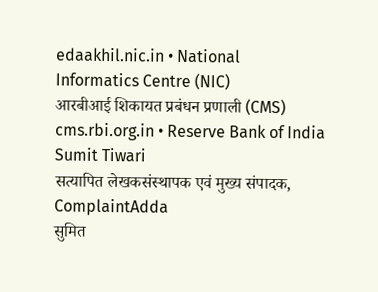edaakhil.nic.in • National Informatics Centre (NIC)
आरबीआई शिकायत प्रबंधन प्रणाली (CMS)
cms.rbi.org.in • Reserve Bank of India
Sumit Tiwari
सत्यापित लेखकसंस्थापक एवं मुख्य संपादक, ComplaintAdda
सुमित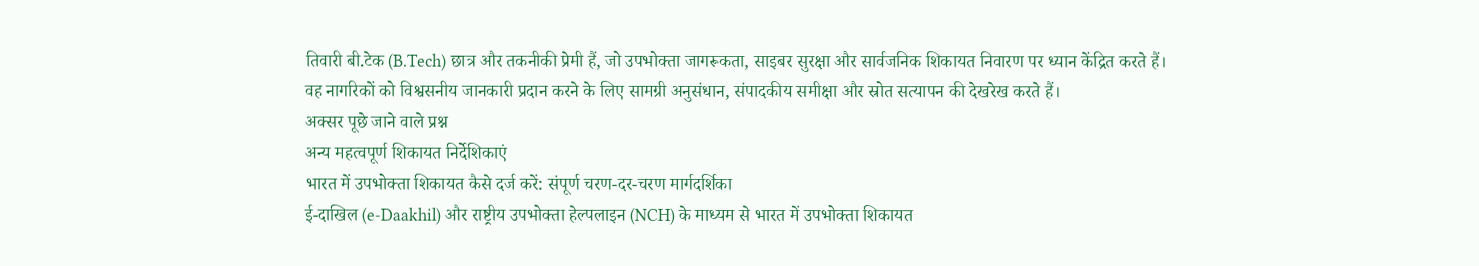तिवारी बी.टेक (B.Tech) छात्र और तकनीकी प्रेमी हैं, जो उपभोक्ता जागरूकता, साइबर सुरक्षा और सार्वजनिक शिकायत निवारण पर ध्यान केंद्रित करते हैं। वह नागरिकों को विश्वसनीय जानकारी प्रदान करने के लिए सामग्री अनुसंधान, संपादकीय समीक्षा और स्रोत सत्यापन की देखरेख करते हैं।
अक्सर पूछे जाने वाले प्रश्न
अन्य महत्वपूर्ण शिकायत निर्देशिकाएं
भारत में उपभोक्ता शिकायत कैसे दर्ज करें: संपूर्ण चरण-दर-चरण मार्गदर्शिका
ई-दाखिल (e-Daakhil) और राष्ट्रीय उपभोक्ता हेल्पलाइन (NCH) के माध्यम से भारत में उपभोक्ता शिकायत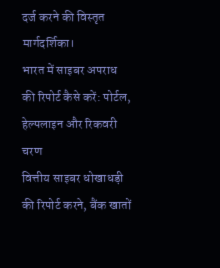दर्ज करने की विस्तृत मार्गदर्शिका।
भारत में साइबर अपराध की रिपोर्ट कैसे करें: पोर्टल, हेल्पलाइन और रिकवरी चरण
वित्तीय साइबर धोखाधड़ी की रिपोर्ट करने, बैंक खातों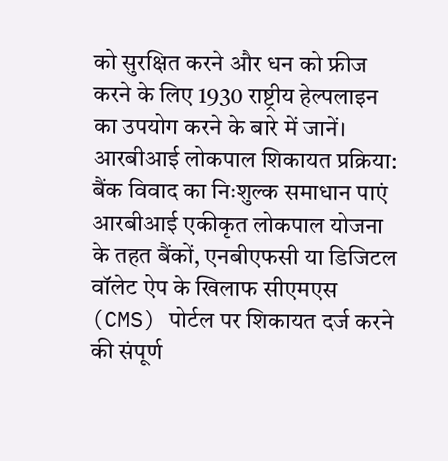को सुरक्षित करने और धन को फ्रीज करने के लिए 1930 राष्ट्रीय हेल्पलाइन का उपयोग करने के बारे में जानें।
आरबीआई लोकपाल शिकायत प्रक्रिया: बैंक विवाद का निःशुल्क समाधान पाएं
आरबीआई एकीकृत लोकपाल योजना के तहत बैंकों, एनबीएफसी या डिजिटल वॉलेट ऐप के खिलाफ सीएमएस (CMS) पोर्टल पर शिकायत दर्ज करने की संपूर्ण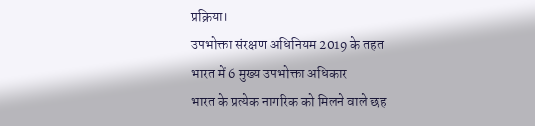प्रक्रिया।
उपभोक्ता संरक्षण अधिनियम 2019 के तहत भारत में 6 मुख्य उपभोक्ता अधिकार
भारत के प्रत्येक नागरिक को मिलने वाले छह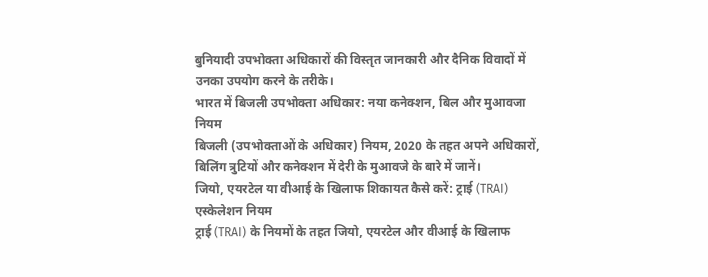बुनियादी उपभोक्ता अधिकारों की विस्तृत जानकारी और दैनिक विवादों में उनका उपयोग करने के तरीके।
भारत में बिजली उपभोक्ता अधिकार: नया कनेक्शन, बिल और मुआवजा नियम
बिजली (उपभोक्ताओं के अधिकार) नियम, 2020 के तहत अपने अधिकारों, बिलिंग त्रुटियों और कनेक्शन में देरी के मुआवजे के बारे में जानें।
जियो, एयरटेल या वीआई के खिलाफ शिकायत कैसे करें: ट्राई (TRAI) एस्केलेशन नियम
ट्राई (TRAI) के नियमों के तहत जियो, एयरटेल और वीआई के खिलाफ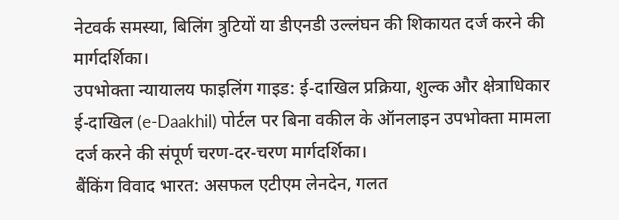नेटवर्क समस्या, बिलिंग त्रुटियों या डीएनडी उल्लंघन की शिकायत दर्ज करने की मार्गदर्शिका।
उपभोक्ता न्यायालय फाइलिंग गाइड: ई-दाखिल प्रक्रिया, शुल्क और क्षेत्राधिकार
ई-दाखिल (e-Daakhil) पोर्टल पर बिना वकील के ऑनलाइन उपभोक्ता मामला दर्ज करने की संपूर्ण चरण-दर-चरण मार्गदर्शिका।
बैंकिंग विवाद भारत: असफल एटीएम लेनदेन, गलत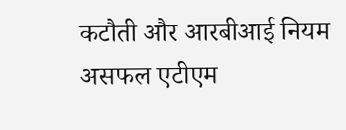कटौती और आरबीआई नियम
असफल एटीएम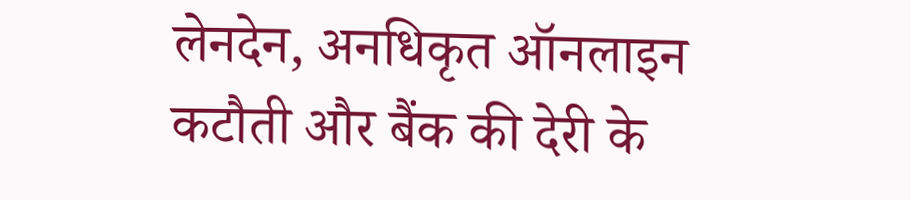लेनदेन, अनधिकृत ऑनलाइन कटौती और बैंक की देरी के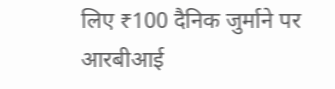लिए ₹100 दैनिक जुर्माने पर आरबीआई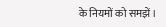के नियमों को समझें।